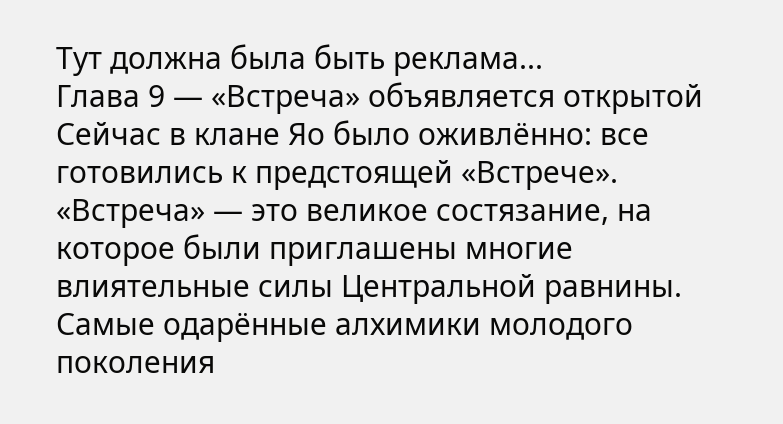Тут должна была быть реклама...
Глава 9 — «Встреча» объявляется открытой
Сейчас в клане Яо было оживлённо: все готовились к предстоящей «Встрече».
«Встреча» — это великое состязание, на которое были приглашены многие влиятельные силы Центральной равнины. Самые одарённые алхимики молодого поколения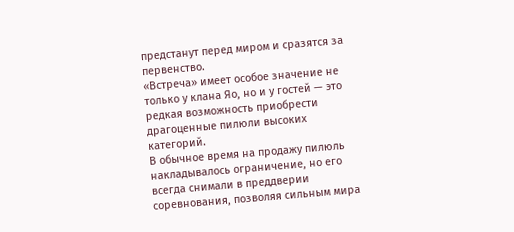предстанут перед миром и сразятся за первенство.
«Встреча» имеет особое значение не только у клана Яо, но и у гостей — это редкая возможность приобрести драгоценные пилюли высоких категорий.
В обычное время на продажу пилюль накладывалось ограничение, но его всегда снимали в преддверии соревнования, позволяя сильным мира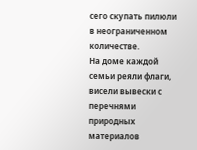сего скупать пилюли в неограниченном количестве.
На доме каждой семьи реяли флаги, висели вывески с перечнями природных материалов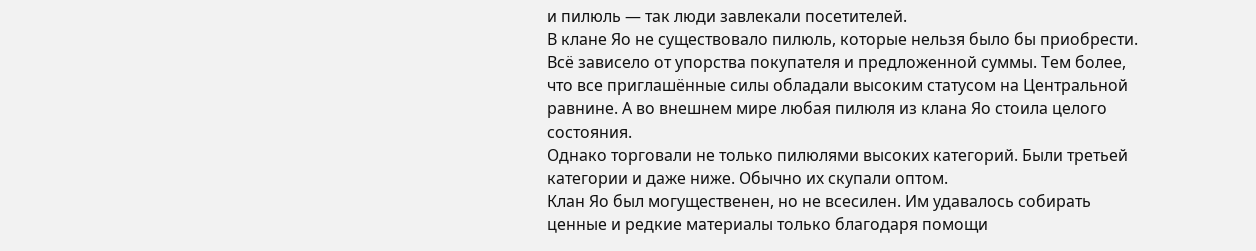и пилюль — так люди завлекали посетителей.
В клане Яо не существовало пилюль, которые нельзя было бы приобрести. Всё зависело от упорства покупателя и предложенной суммы. Тем более, что все приглашённые силы обладали высоким статусом на Центральной равнине. А во внешнем мире любая пилюля из клана Яо стоила целого состояния.
Однако торговали не только пилюлями высоких категорий. Были третьей категории и даже ниже. Обычно их скупали оптом.
Клан Яо был могущественен, но не всесилен. Им удавалось собирать ценные и редкие материалы только благодаря помощи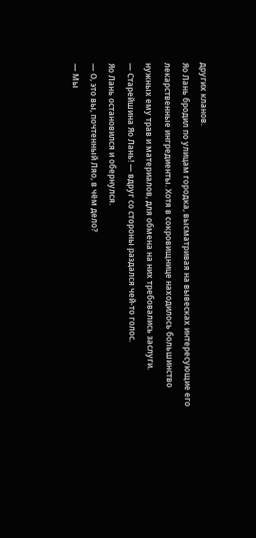других кланов.
Яо Лань бродил по улицам городка, высматривая на вывесках интересующие его лекарственные ингредиенты. Хотя в сокровищнице находилось большинство нужных ему трав и материалов, для обмена на них требовались заслуги.
— Старейшина Яо Лань! — вдруг со стороны раздался чей-то голос.
Яо Лань остановился и обернулся.
— О, это вы, почтенный Ляо, в чём дело?
— Мы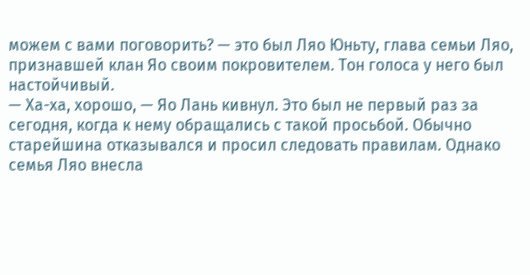можем с вами поговорить? — это был Ляо Юньту, глава семьи Ляо, признавшей клан Яо своим покровителем. Тон голоса у него был настойчивый.
— Ха-ха, хорошо, — Яо Лань кивнул. Это был не первый раз за сегодня, когда к нему обращались с такой просьбой. Обычно старейшина отказывался и просил следовать правилам. Однако семья Ляо внесла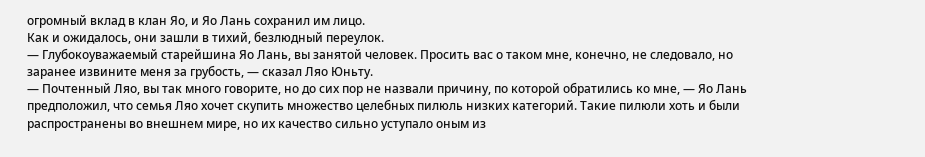огромный вклад в клан Яо, и Яо Лань сохранил им лицо.
Как и ожидалось, они зашли в тихий, безлюдный переулок.
— Глубокоуважаемый старейшина Яо Лань, вы занятой человек. Просить вас о таком мне, конечно, не следовало, но заранее извините меня за грубость, — сказал Ляо Юньту.
— Почтенный Ляо, вы так много говорите, но до сих пор не назвали причину, по которой обратились ко мне, — Яо Лань предположил, что семья Ляо хочет скупить множество целебных пилюль низких категорий. Такие пилюли хоть и были распространены во внешнем мире, но их качество сильно уступало оным из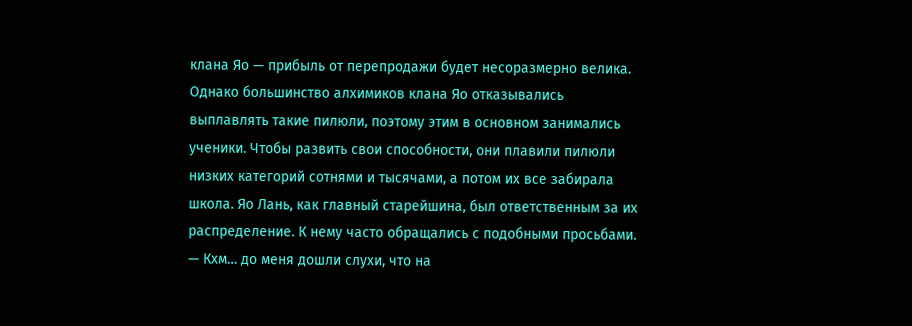клана Яо — прибыль от перепродажи будет несоразмерно велика.
Однако большинство алхимиков клана Яо отказывались выплавлять такие пилюли, поэтому этим в основном занимались ученики. Чтобы развить свои способности, они плавили пилюли низких категорий сотнями и тысячами, а потом их все забирала школа. Яо Лань, как главный старейшина, был ответственным за их распределение. К нему часто обращались с подобными просьбами.
— Кхм… до меня дошли слухи, что на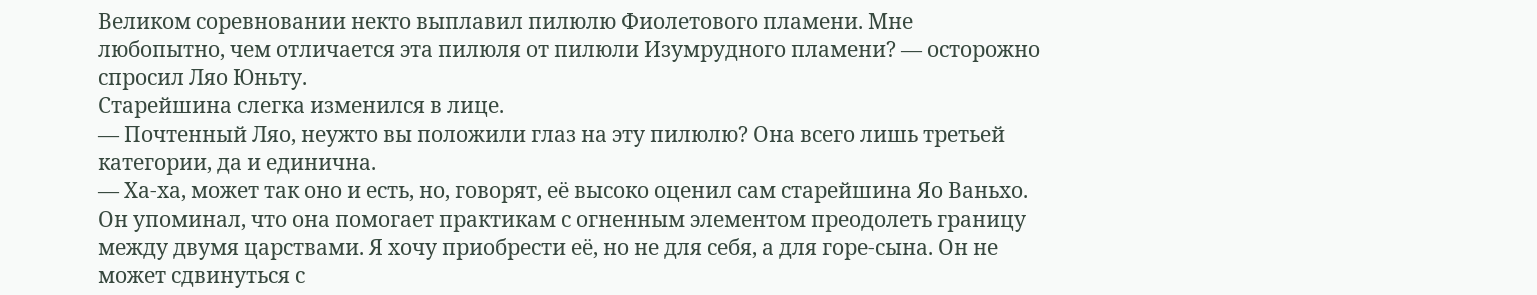Великом соревновании некто выплавил пилюлю Фиолетового пламени. Мне любопытно, чем отличается эта пилюля от пилюли Изумрудного пламени? — осторожно спросил Ляо Юньту.
Старейшина слегка изменился в лице.
— Почтенный Ляо, неужто вы положили глаз на эту пилюлю? Она всего лишь третьей категории, да и единична.
— Ха-ха, может так оно и есть, но, говорят, её высоко оценил сам старейшина Яо Ваньхо. Он упоминал, что она помогает практикам с огненным элементом преодолеть границу между двумя царствами. Я хочу приобрести её, но не для себя, а для горе-сына. Он не может сдвинуться с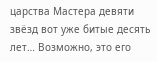царства Мастера девяти звёзд вот уже битые десять лет… Возможно, это его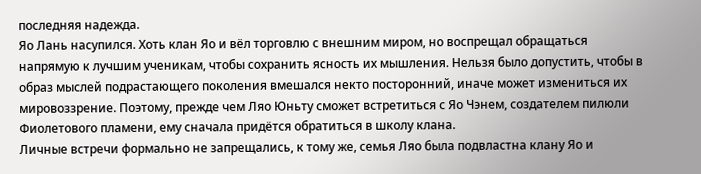последняя надежда.
Яо Лань насупился. Хоть клан Яо и вёл торговлю с внешним миром, но воспрещал обращаться напрямую к лучшим ученикам, чтобы сохранить ясность их мышления. Нельзя было допустить, чтобы в образ мыслей подрастающего поколения вмешался некто посторонний, иначе может измениться их мировоззрение. Поэтому, прежде чем Ляо Юньту сможет встретиться с Яо Чэнем, создателем пилюли Фиолетового пламени, ему сначала придётся обратиться в школу клана.
Личные встречи формально не запрещались, к тому же, семья Ляо была подвластна клану Яо и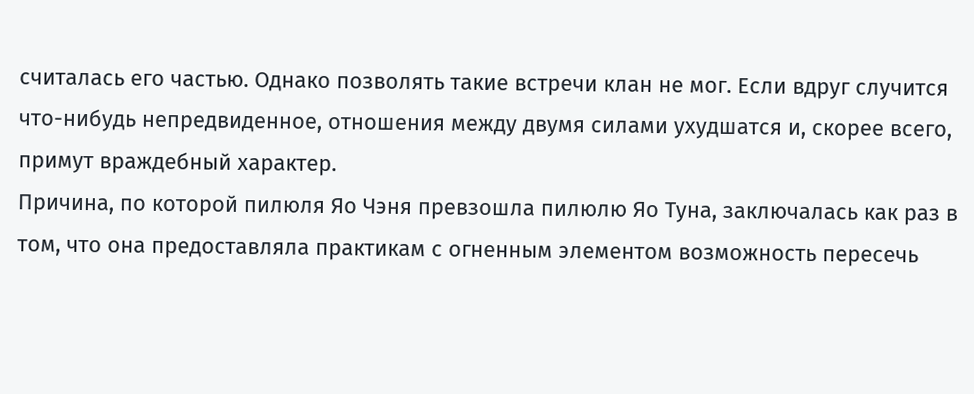считалась его частью. Однако позволять такие встречи клан не мог. Если вдруг случится что-нибудь непредвиденное, отношения между двумя силами ухудшатся и, скорее всего, примут враждебный характер.
Причина, по которой пилюля Яо Чэня превзошла пилюлю Яо Туна, заключалась как раз в том, что она предоставляла практикам с огненным элементом возможность пересечь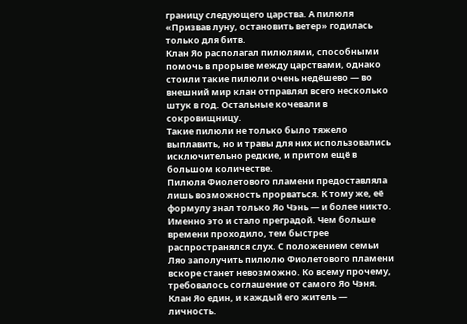границу следующего царства. А пилюля «Призвав луну, остановить ветер» годилась только для битв.
Клан Яо располагал пилюлями, способными помочь в прорыве между царствами, однако стоили такие пилюли очень недёшево — во внешний мир клан отправлял всего несколько штук в год. Остальные кочевали в сокровищницу.
Такие пилюли не только было тяжело выплавить, но и травы для них использовались исключительно редкие, и притом ещё в большом количестве.
Пилюля Фиолетового пламени предоставляла лишь возможность прорваться. К тому же, её формулу знал только Яо Чэнь — и более никто.
Именно это и стало преградой. Чем больше времени проходило, тем быстрее распространялся слух. С положением семьи Ляо заполучить пилюлю Фиолетового пламени вскоре станет невозможно. Ко всему прочему, требовалось соглашение от самого Яо Чэня.
Клан Яо един, и каждый его житель — личность.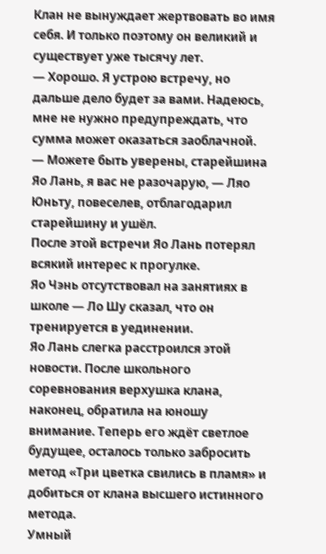Клан не вынуждает жертвовать во имя себя. И только поэтому он великий и существует уже тысячу лет.
— Хорошо. Я устрою встречу, но дальше дело будет за вами. Надеюсь, мне не нужно предупреждать, что сумма может оказаться заоблачной.
— Можете быть уверены, старейшина Яо Лань, я вас не разочарую, — Ляо Юньту, повеселев, отблагодарил старейшину и ушёл.
После этой встречи Яо Лань потерял всякий интерес к прогулке.
Яо Чэнь отсутствовал на занятиях в школе — Ло Шу сказал, что он тренируется в уединении.
Яо Лань слегка расстроился этой новости. После школьного соревнования верхушка клана, наконец, обратила на юношу внимание. Теперь его ждёт светлое будущее, осталось только забросить метод «Три цветка свились в пламя» и добиться от клана высшего истинного метода.
Умный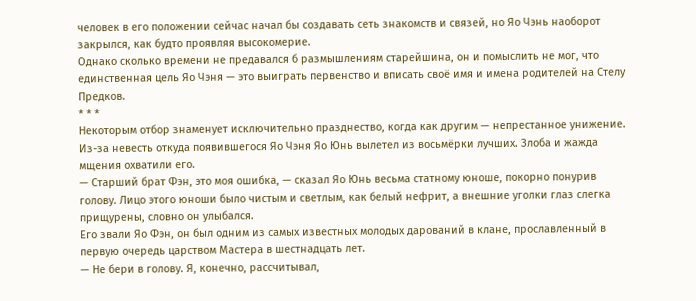человек в его положении сейчас начал бы создавать сеть знакомств и связей, но Яо Чэнь наоборот закрылся, как будто проявляя высокомерие.
Однако сколько времени не предавался б размышлениям старейшина, он и помыслить не мог, что единственная цель Яо Чэня — это выиграть первенство и вписать своё имя и имена родителей на Стелу Предков.
* * *
Некоторым отбор знаменует исключительно празднество, когда как другим — непрестанное унижение. Из-за невесть откуда появившегося Яо Чэня Яо Юнь вылетел из восьмёрки лучших. Злоба и жажда мщения охватили его.
— Старший брат Фэн, это моя ошибка, — сказал Яо Юнь весьма статному юноше, покорно понурив голову. Лицо этого юноши было чистым и светлым, как белый нефрит, а внешние уголки глаз слегка прищурены, словно он улыбался.
Его звали Яо Фэн, он был одним из самых известных молодых дарований в клане, прославленный в первую очередь царством Мастера в шестнадцать лет.
— Не бери в голову. Я, конечно, рассчитывал,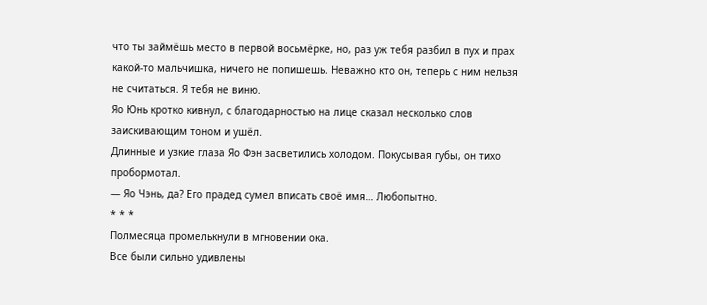что ты займёшь место в первой восьмёрке, но, раз уж тебя разбил в пух и прах какой-то мальчишка, ничего не попишешь. Неважно кто он, теперь с ним нельзя не считаться. Я тебя не виню.
Яо Юнь кротко кивнул, с благодарностью на лице сказал несколько слов заискивающим тоном и ушёл.
Длинные и узкие глаза Яо Фэн засветились холодом. Покусывая губы, он тихо пробормотал.
— Яо Чэнь, да? Его прадед сумел вписать своё имя… Любопытно.
* * *
Полмесяца промелькнули в мгновении ока.
Все были сильно удивлены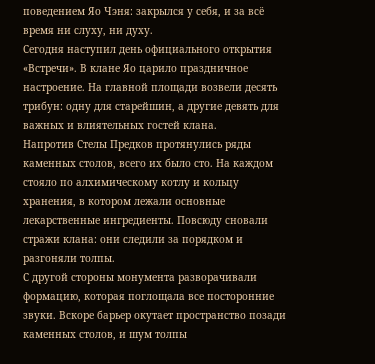поведением Яо Чэня: закрылся у себя, и за всё время ни слуху, ни духу.
Сегодня наступил день официального открытия «Встречи». В клане Яо царило праздничное настроение. На главной площади возвели десять трибун: одну для старейшин, а другие девять для важных и влиятельных гостей клана.
Напротив Стелы Предков протянулись ряды каменных столов, всего их было сто. На каждом стояло по алхимическому котлу и кольцу хранения, в котором лежали основные лекарственные ингредиенты. Повсюду сновали стражи клана: они следили за порядком и разгоняли толпы.
С другой стороны монумента разворачивали формацию, которая поглощала все посторонние звуки. Вскоре барьер окутает пространство позади каменных столов, и шум толпы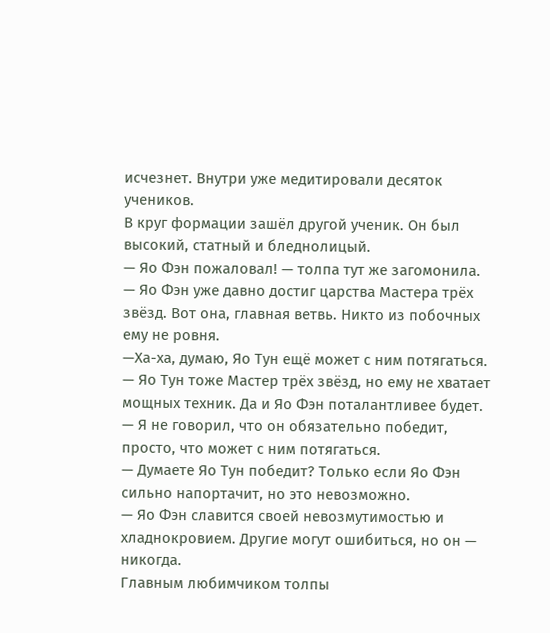исчезнет. Внутри уже медитировали десяток учеников.
В круг формации зашёл другой ученик. Он был высокий, статный и бледнолицый.
— Яо Фэн пожаловал! — толпа тут же загомонила.
— Яо Фэн уже давно достиг царства Мастера трёх звёзд. Вот она, главная ветвь. Никто из побочных ему не ровня.
—Ха-ха, думаю, Яо Тун ещё может с ним потягаться.
— Яо Тун тоже Мастер трёх звёзд, но ему не хватает мощных техник. Да и Яо Фэн поталантливее будет.
— Я не говорил, что он обязательно победит, просто, что может с ним потягаться.
— Думаете Яо Тун победит? Только если Яо Фэн сильно напортачит, но это невозможно.
— Яо Фэн славится своей невозмутимостью и хладнокровием. Другие могут ошибиться, но он — никогда.
Главным любимчиком толпы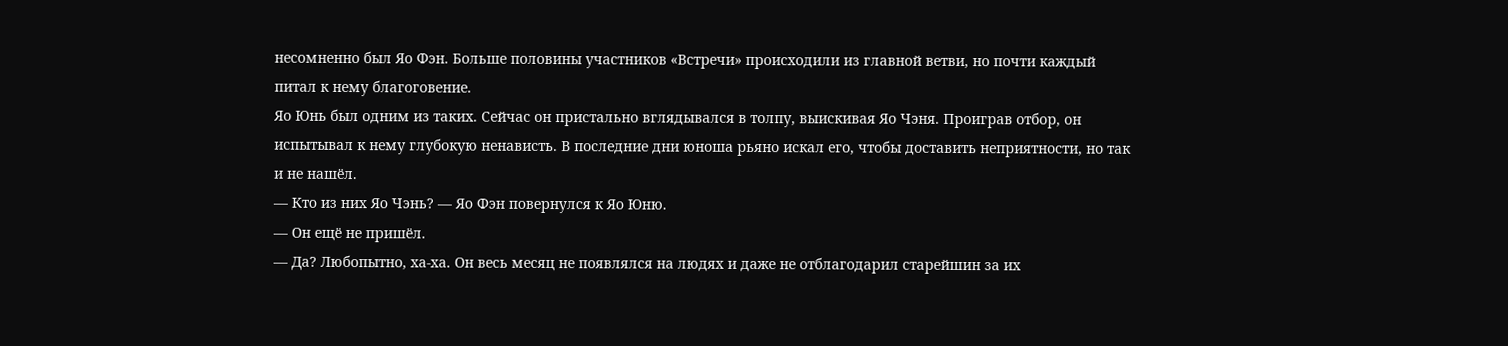несомненно был Яо Фэн. Больше половины участников «Встречи» происходили из главной ветви, но почти каждый питал к нему благоговение.
Яо Юнь был одним из таких. Сейчас он пристально вглядывался в толпу, выискивая Яо Чэня. Проиграв отбор, он испытывал к нему глубокую ненависть. В последние дни юноша рьяно искал его, чтобы доставить неприятности, но так и не нашёл.
— Кто из них Яо Чэнь? — Яо Фэн повернулся к Яо Юню.
— Он ещё не пришёл.
— Да? Любопытно, ха-ха. Он весь месяц не появлялся на людях и даже не отблагодарил старейшин за их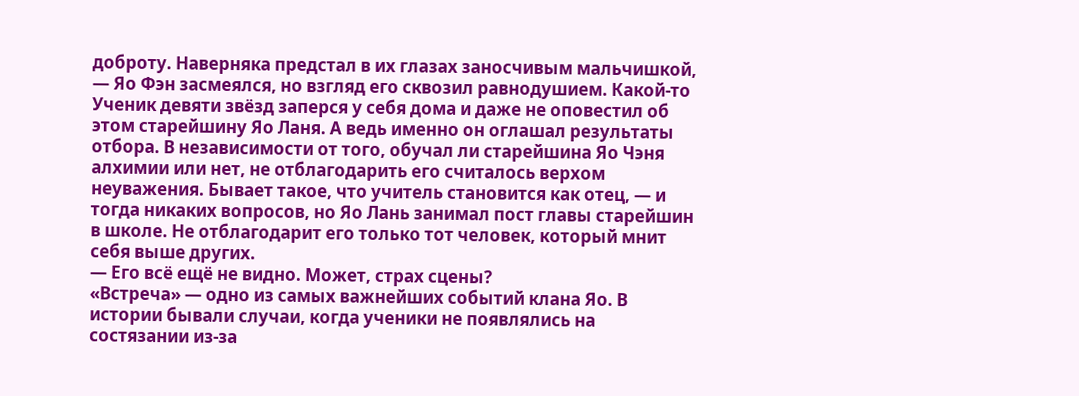доброту. Наверняка предстал в их глазах заносчивым мальчишкой, — Яо Фэн засмеялся, но взгляд его сквозил равнодушием. Какой-то Ученик девяти звёзд заперся у себя дома и даже не оповестил об этом старейшину Яо Ланя. А ведь именно он оглашал результаты отбора. В независимости от того, обучал ли старейшина Яо Чэня алхимии или нет, не отблагодарить его считалось верхом неуважения. Бывает такое, что учитель становится как отец, — и тогда никаких вопросов, но Яо Лань занимал пост главы старейшин в школе. Не отблагодарит его только тот человек, который мнит себя выше других.
— Его всё ещё не видно. Может, страх сцены?
«Встреча» — одно из самых важнейших событий клана Яо. В истории бывали случаи, когда ученики не появлялись на состязании из-за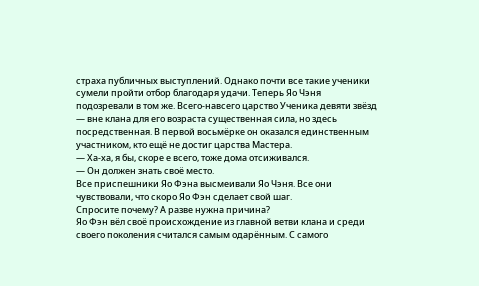страха публичных выступлений. Однако почти все такие ученики сумели пройти отбор благодаря удачи. Теперь Яо Чэня подозревали в том же. Всего-навсего царство Ученика девяти звёзд — вне клана для его возраста существенная сила, но здесь посредственная. В первой восьмёрке он оказался единственным участником, кто ещё не достиг царства Мастера.
— Ха-ха, я бы, скоре е всего, тоже дома отсиживался.
— Он должен знать своё место.
Все приспешники Яо Фэна высмеивали Яо Чэня. Все они чувствовали, что скоро Яо Фэн сделает свой шаг.
Спросите почему? А разве нужна причина?
Яо Фэн вёл своё происхождение из главной ветви клана и среди своего поколения считался самым одарённым. С самого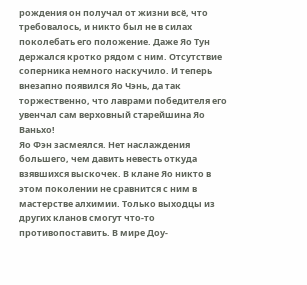рождения он получал от жизни всё, что требовалось, и никто был не в силах поколебать его положение. Даже Яо Тун держался кротко рядом с ним. Отсутствие соперника немного наскучило. И теперь внезапно появился Яо Чэнь, да так торжественно, что лаврами победителя его увенчал сам верховный старейшина Яо Ваньхо!
Яо Фэн засмеялся. Нет наслаждения большего, чем давить невесть откуда взявшихся выскочек. В клане Яо никто в этом поколении не сравнится с ним в мастерстве алхимии. Только выходцы из других кланов смогут что-то противопоставить. В мире Доу-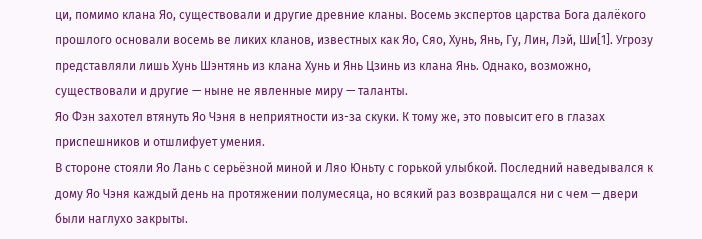ци, помимо клана Яо, существовали и другие древние кланы. Восемь экспертов царства Бога далёкого прошлого основали восемь ве ликих кланов, известных как Яо, Сяо, Хунь, Янь, Гу, Лин, Лэй, Ши[1]. Угрозу представляли лишь Хунь Шэнтянь из клана Хунь и Янь Цзинь из клана Янь. Однако, возможно, существовали и другие — ныне не явленные миру — таланты.
Яо Фэн захотел втянуть Яо Чэня в неприятности из-за скуки. К тому же, это повысит его в глазах приспешников и отшлифует умения.
В стороне стояли Яо Лань с серьёзной миной и Ляо Юньту с горькой улыбкой. Последний наведывался к дому Яо Чэня каждый день на протяжении полумесяца, но всякий раз возвращался ни с чем — двери были наглухо закрыты.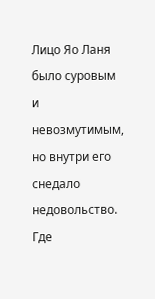Лицо Яо Ланя было суровым и невозмутимым, но внутри его снедало недовольство. Где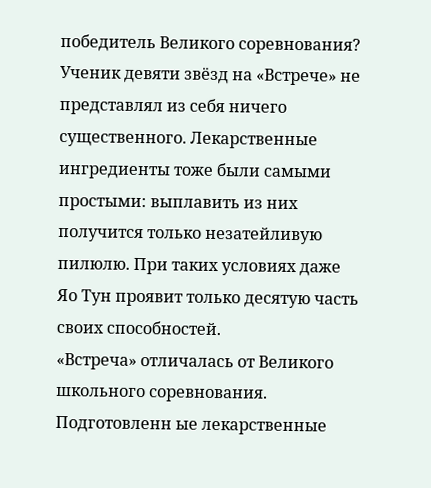победитель Великого соревнования? Ученик девяти звёзд на «Встрече» не представлял из себя ничего существенного. Лекарственные ингредиенты тоже были самыми простыми: выплавить из них получится только незатейливую пилюлю. При таких условиях даже Яо Тун проявит только десятую часть своих способностей.
«Встреча» отличалась от Великого школьного соревнования. Подготовленн ые лекарственные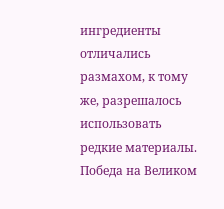ингредиенты отличались размахом, к тому же, разрешалось использовать редкие материалы.
Победа на Великом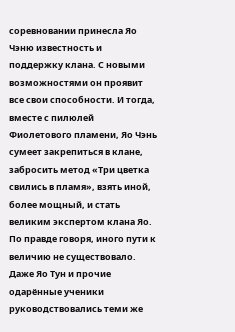соревновании принесла Яо Чэню известность и поддержку клана. С новыми возможностями он проявит все свои способности. И тогда, вместе с пилюлей Фиолетового пламени, Яо Чэнь сумеет закрепиться в клане, забросить метод «Три цветка свились в пламя», взять иной, более мощный, и стать великим экспертом клана Яо.
По правде говоря, иного пути к величию не существовало.
Даже Яо Тун и прочие одарённые ученики руководствовались теми же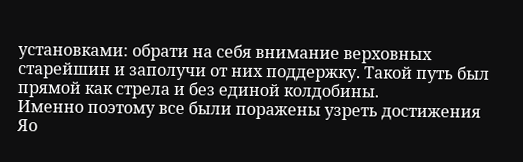установками: обрати на себя внимание верховных старейшин и заполучи от них поддержку. Такой путь был прямой как стрела и без единой колдобины.
Именно поэтому все были поражены узреть достижения Яо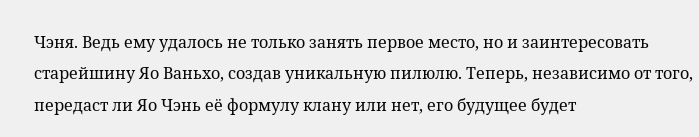Чэня. Ведь ему удалось не только занять первое место, но и заинтересовать старейшину Яо Ваньхо, создав уникальную пилюлю. Теперь, независимо от того, передаст ли Яо Чэнь её формулу клану или нет, его будущее будет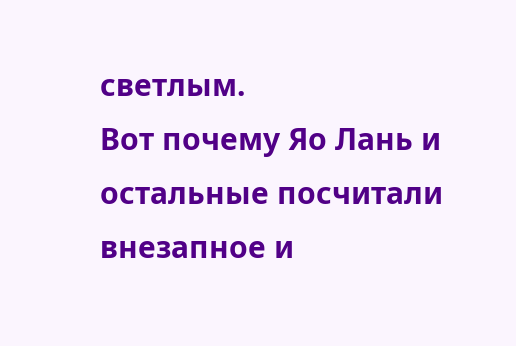светлым.
Вот почему Яо Лань и остальные посчитали внезапное и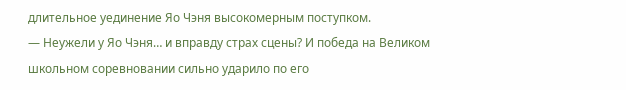длительное уединение Яо Чэня высокомерным поступком.
— Неужели у Яо Чэня… и вправду страх сцены? И победа на Великом школьном соревновании сильно ударило по его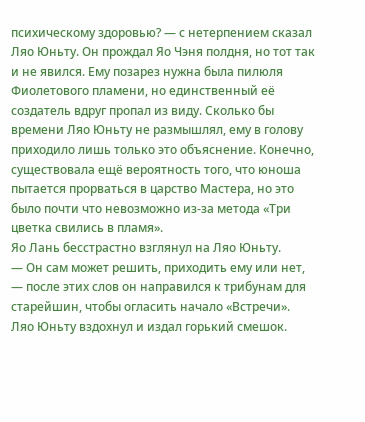психическому здоровью? — с нетерпением сказал Ляо Юньту. Он прождал Яо Чэня полдня, но тот так и не явился. Ему позарез нужна была пилюля Фиолетового пламени, но единственный её создатель вдруг пропал из виду. Сколько бы времени Ляо Юньту не размышлял, ему в голову приходило лишь только это объяснение. Конечно, существовала ещё вероятность того, что юноша пытается прорваться в царство Мастера, но это было почти что невозможно из-за метода «Три цветка свились в пламя».
Яо Лань бесстрастно взглянул на Ляо Юньту.
— Он сам может решить, приходить ему или нет, — после этих слов он направился к трибунам для старейшин, чтобы огласить начало «Встречи». Ляо Юньту вздохнул и издал горький смешок.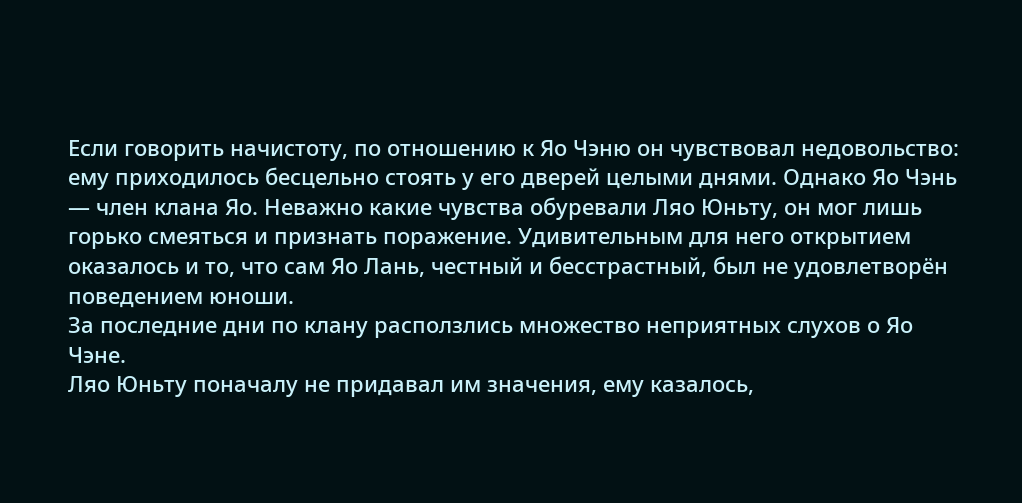Если говорить начистоту, по отношению к Яо Чэню он чувствовал недовольство: ему приходилось бесцельно стоять у его дверей целыми днями. Однако Яо Чэнь — член клана Яо. Неважно какие чувства обуревали Ляо Юньту, он мог лишь горько смеяться и признать поражение. Удивительным для него открытием оказалось и то, что сам Яо Лань, честный и бесстрастный, был не удовлетворён поведением юноши.
За последние дни по клану расползлись множество неприятных слухов о Яо Чэне.
Ляо Юньту поначалу не придавал им значения, ему казалось,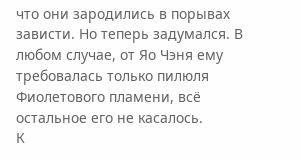что они зародились в порывах зависти. Но теперь задумался. В любом случае, от Яо Чэня ему требовалась только пилюля Фиолетового пламени, всё остальное его не касалось.
К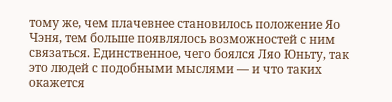тому же, чем плачевнее становилось положение Яо Чэня, тем больше появлялось возможностей с ним связаться. Единственное, чего боялся Ляо Юньту, так это людей с подобными мыслями — и что таких окажется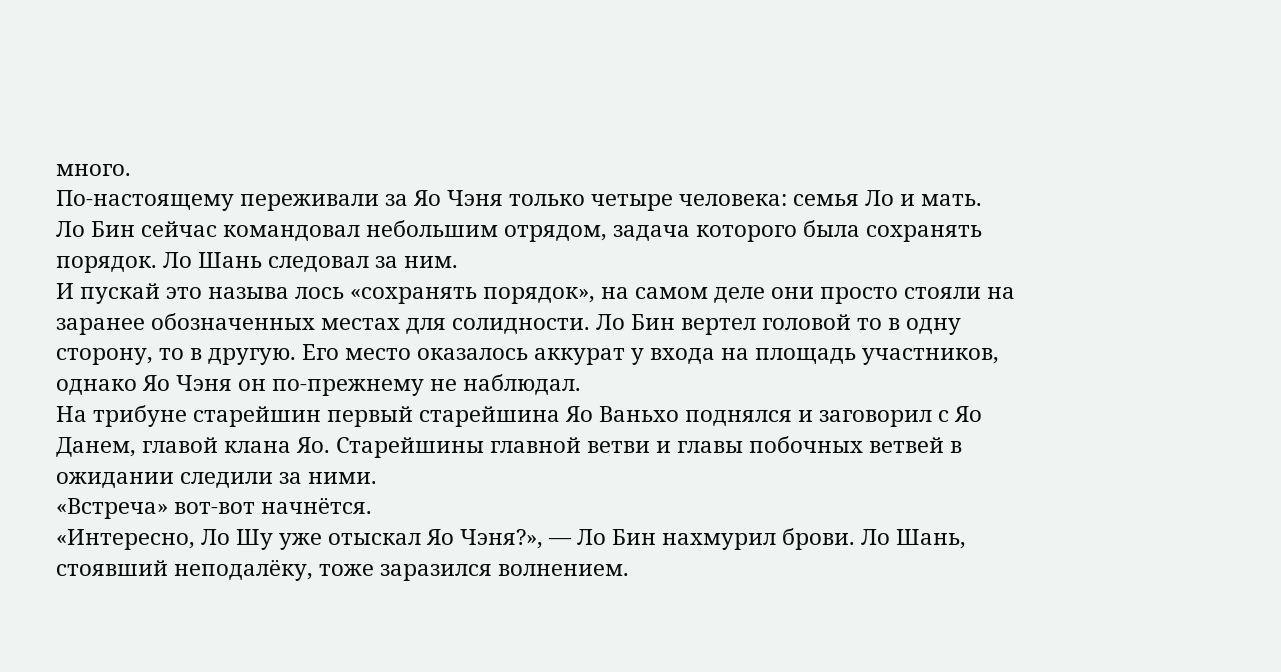много.
По-настоящему переживали за Яо Чэня только четыре человека: семья Ло и мать.
Ло Бин сейчас командовал небольшим отрядом, задача которого была сохранять порядок. Ло Шань следовал за ним.
И пускай это называ лось «сохранять порядок», на самом деле они просто стояли на заранее обозначенных местах для солидности. Ло Бин вертел головой то в одну сторону, то в другую. Его место оказалось аккурат у входа на площадь участников, однако Яо Чэня он по-прежнему не наблюдал.
На трибуне старейшин первый старейшина Яо Ваньхо поднялся и заговорил с Яо Данем, главой клана Яо. Старейшины главной ветви и главы побочных ветвей в ожидании следили за ними.
«Встреча» вот-вот начнётся.
«Интересно, Ло Шу уже отыскал Яо Чэня?», — Ло Бин нахмурил брови. Ло Шань, стоявший неподалёку, тоже заразился волнением.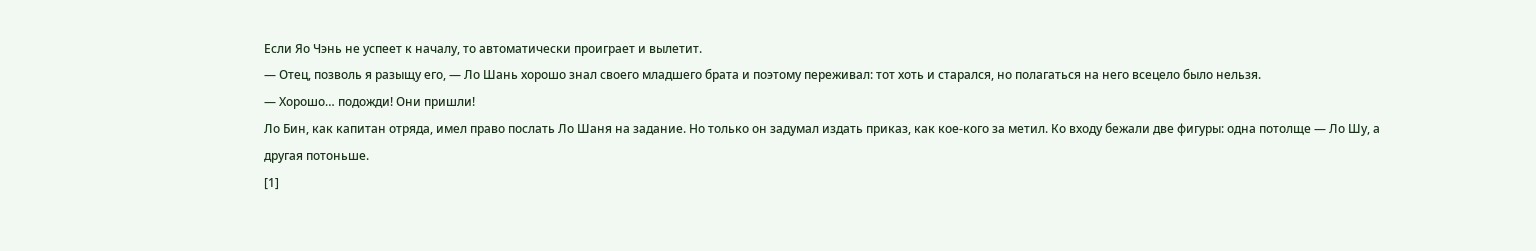Если Яо Чэнь не успеет к началу, то автоматически проиграет и вылетит.
— Отец, позволь я разыщу его, — Ло Шань хорошо знал своего младшего брата и поэтому переживал: тот хоть и старался, но полагаться на него всецело было нельзя.
— Хорошо… подожди! Они пришли!
Ло Бин, как капитан отряда, имел право послать Ло Шаня на задание. Но только он задумал издать приказ, как кое-кого за метил. Ко входу бежали две фигуры: одна потолще — Ло Шу, а другая потоньше.
[1]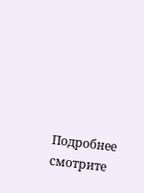Подробнее смотрите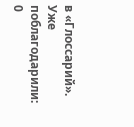в «Глоссарий».
Уже поблагодарили: 0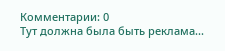Комментарии: 0
Тут должна была быть реклама...